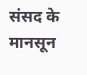संसद के मानसून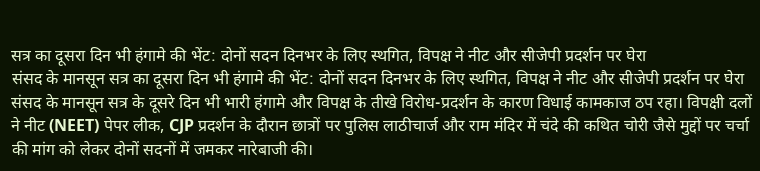सत्र का दूसरा दिन भी हंगामे की भेंट: दोनों सदन दिनभर के लिए स्थगित, विपक्ष ने नीट और सीजेपी प्रदर्शन पर घेरा
संसद के मानसून सत्र का दूसरा दिन भी हंगामे की भेंट: दोनों सदन दिनभर के लिए स्थगित, विपक्ष ने नीट और सीजेपी प्रदर्शन पर घेरा
संसद के मानसून सत्र के दूसरे दिन भी भारी हंगामे और विपक्ष के तीखे विरोध-प्रदर्शन के कारण विधाई कामकाज ठप रहा। विपक्षी दलों ने नीट (NEET) पेपर लीक, CJP प्रदर्शन के दौरान छात्रों पर पुलिस लाठीचार्ज और राम मंदिर में चंदे की कथित चोरी जैसे मुद्दों पर चर्चा की मांग को लेकर दोनों सदनों में जमकर नारेबाजी की।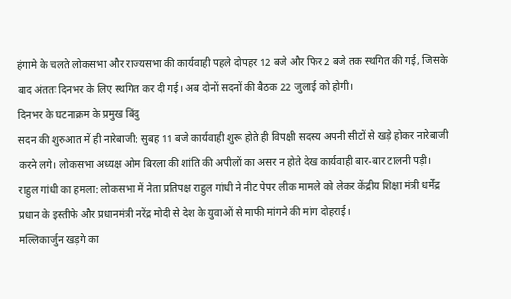हंगामे के चलते लोकसभा और राज्यसभा की कार्यवाही पहले दोपहर 12 बजे और फिर 2 बजे तक स्थगित की गई, जिसके बाद अंततः दिनभर के लिए स्थगित कर दी गई। अब दोनों सदनों की बैठक 22 जुलाई को होगी।
दिनभर के घटनाक्रम के प्रमुख बिंदु
सदन की शुरुआत में ही नारेबाजी: सुबह 11 बजे कार्यवाही शुरू होते ही विपक्षी सदस्य अपनी सीटों से खड़े होकर नारेबाजी करने लगे। लोकसभा अध्यक्ष ओम बिरला की शांति की अपीलों का असर न होते देख कार्यवाही बार-बार टालनी पड़ी।
राहुल गांधी का हमला: लोकसभा में नेता प्रतिपक्ष राहुल गांधी ने नीट पेपर लीक मामले को लेकर केंद्रीय शिक्षा मंत्री धर्मेंद्र प्रधान के इस्तीफे और प्रधानमंत्री नरेंद्र मोदी से देश के युवाओं से माफी मांगने की मांग दोहराई।
मल्लिकार्जुन खड़गे का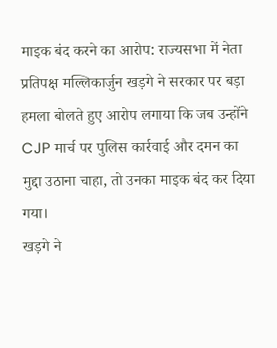माइक बंद करने का आरोप: राज्यसभा में नेता प्रतिपक्ष मल्लिकार्जुन खड़गे ने सरकार पर बड़ा हमला बोलते हुए आरोप लगाया कि जब उन्होंने CJP मार्च पर पुलिस कार्रवाई और दमन का मुद्दा उठाना चाहा, तो उनका माइक बंद कर दिया गया।
खड़गे ने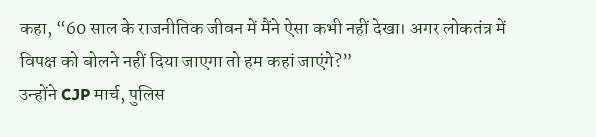कहा, “60 साल के राजनीतिक जीवन में मैंने ऐसा कभी नहीं देखा। अगर लोकतंत्र में विपक्ष को बोलने नहीं दिया जाएगा तो हम कहां जाएंगे?”
उन्होंने CJP मार्च, पुलिस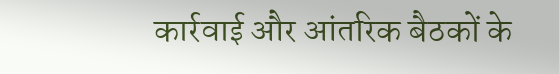कार्रवाई और आंतरिक बैठकों के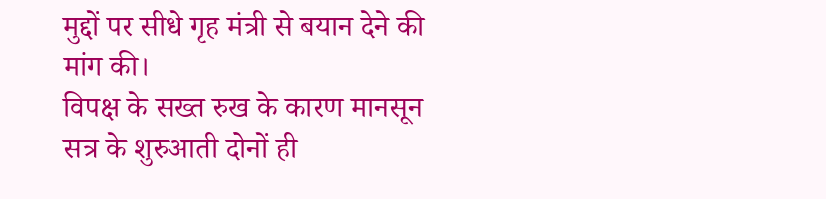मुद्दों पर सीधे गृह मंत्री से बयान देने की मांग की।
विपक्ष के सख्त रुख के कारण मानसून सत्र के शुरुआती दोनों ही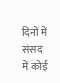दिनों में संसद में कोई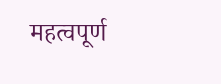महत्वपूर्ण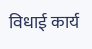विधाई कार्य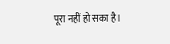पूरा नहीं हो सका है।